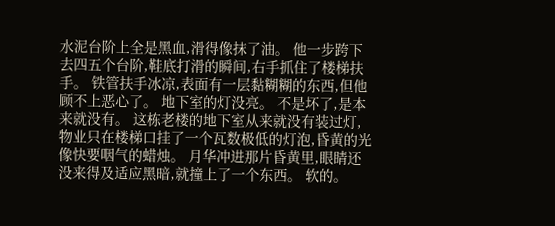水泥台阶上全是黑血,滑得像抹了油。 他一步跨下去四五个台阶,鞋底打滑的瞬间,右手抓住了楼梯扶手。 铁管扶手冰凉,表面有一层黏糊糊的东西,但他顾不上恶心了。 地下室的灯没亮。 不是坏了,是本来就没有。 这栋老楼的地下室从来就没有装过灯,物业只在楼梯口挂了一个瓦数极低的灯泡,昏黄的光像快要咽气的蜡烛。 月华冲进那片昏黄里,眼睛还没来得及适应黑暗,就撞上了一个东西。 软的。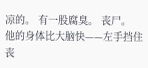凉的。 有一股腐臭。 丧尸。 他的身体比大脑快——左手挡住丧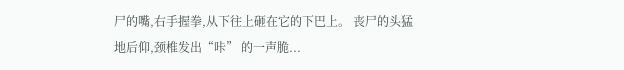尸的嘴,右手握拳,从下往上砸在它的下巴上。 丧尸的头猛地后仰,颈椎发出“咔” 的一声脆...